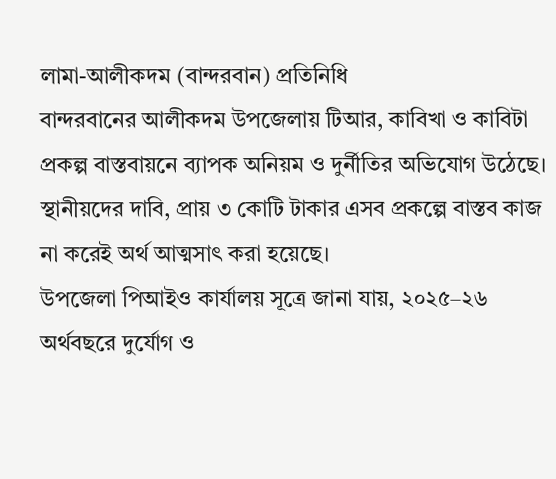লামা-আলীকদম (বান্দরবান) প্রতিনিধি
বান্দরবানের আলীকদম উপজেলায় টিআর, কাবিখা ও কাবিটা প্রকল্প বাস্তবায়নে ব্যাপক অনিয়ম ও দুর্নীতির অভিযোগ উঠেছে। স্থানীয়দের দাবি, প্রায় ৩ কোটি টাকার এসব প্রকল্পে বাস্তব কাজ না করেই অর্থ আত্মসাৎ করা হয়েছে।
উপজেলা পিআইও কার্যালয় সূত্রে জানা যায়, ২০২৫–২৬ অর্থবছরে দুর্যোগ ও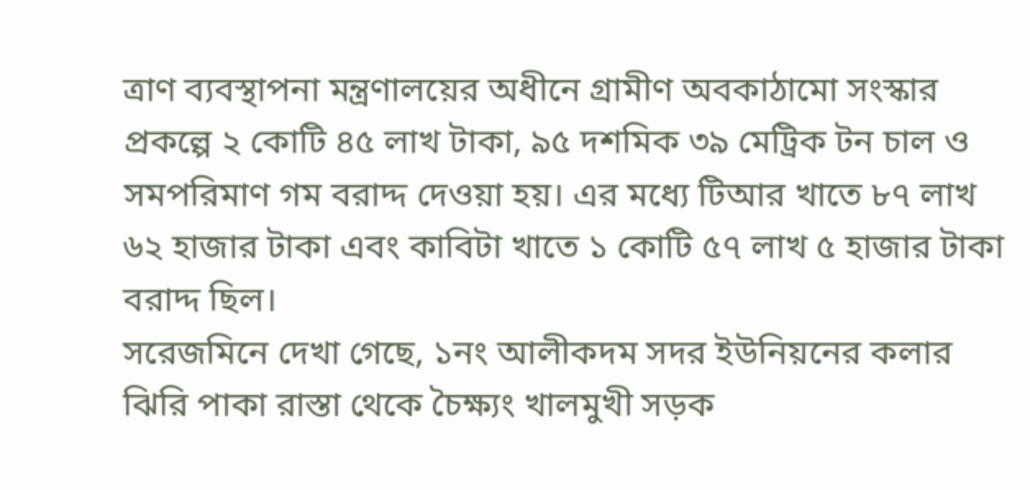ত্রাণ ব্যবস্থাপনা মন্ত্রণালয়ের অধীনে গ্রামীণ অবকাঠামো সংস্কার প্রকল্পে ২ কোটি ৪৫ লাখ টাকা, ৯৫ দশমিক ৩৯ মেট্রিক টন চাল ও সমপরিমাণ গম বরাদ্দ দেওয়া হয়। এর মধ্যে টিআর খাতে ৮৭ লাখ ৬২ হাজার টাকা এবং কাবিটা খাতে ১ কোটি ৫৭ লাখ ৫ হাজার টাকা বরাদ্দ ছিল।
সরেজমিনে দেখা গেছে, ১নং আলীকদম সদর ইউনিয়নের কলার ঝিরি পাকা রাস্তা থেকে চৈক্ষ্যং খালমুখী সড়ক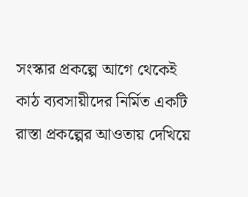সংস্কার প্রকল্পে আগে থেকেই কাঠ ব্যবসায়ীদের নির্মিত একটি রাস্তা প্রকল্পের আওতায় দেখিয়ে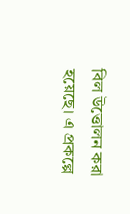বিল উত্তোলন করা হয়েছে। এ প্রকল্পে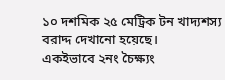১০ দশমিক ২৫ মেট্রিক টন খাদ্যশস্য বরাদ্দ দেখানো হয়েছে।
একইভাবে ২নং চৈক্ষ্যং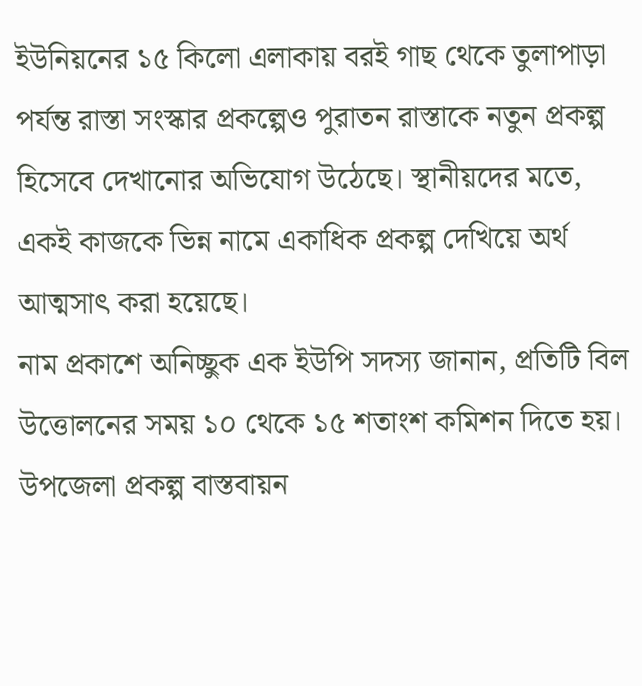ইউনিয়নের ১৫ কিলো এলাকায় বরই গাছ থেকে তুলাপাড়া পর্যন্ত রাস্তা সংস্কার প্রকল্পেও পুরাতন রাস্তাকে নতুন প্রকল্প হিসেবে দেখানোর অভিযোগ উঠেছে। স্থানীয়দের মতে, একই কাজকে ভিন্ন নামে একাধিক প্রকল্প দেখিয়ে অর্থ আত্মসাৎ করা হয়েছে।
নাম প্রকাশে অনিচ্ছুক এক ইউপি সদস্য জানান, প্রতিটি বিল উত্তোলনের সময় ১০ থেকে ১৫ শতাংশ কমিশন দিতে হয়। উপজেলা প্রকল্প বাস্তবায়ন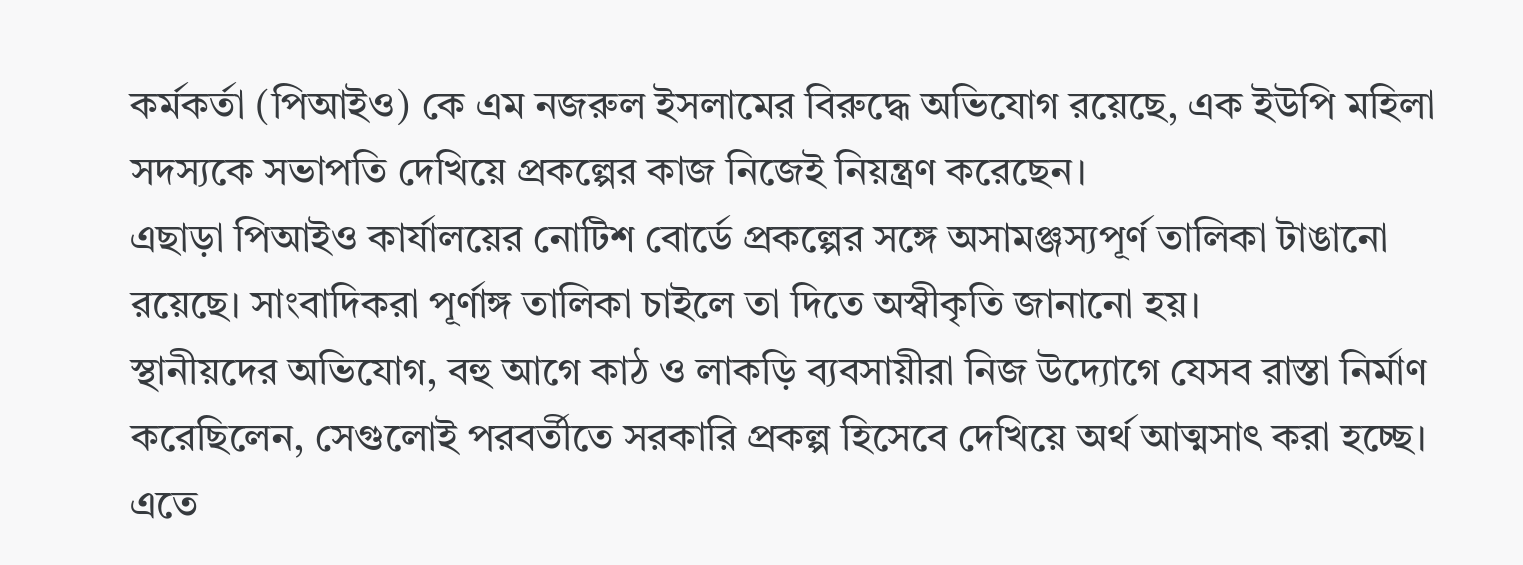কর্মকর্তা (পিআইও) কে এম নজরুল ইসলামের বিরুদ্ধে অভিযোগ রয়েছে, এক ইউপি মহিলা সদস্যকে সভাপতি দেখিয়ে প্রকল্পের কাজ নিজেই নিয়ন্ত্রণ করেছেন।
এছাড়া পিআইও কার্যালয়ের নোটিশ বোর্ডে প্রকল্পের সঙ্গে অসামঞ্জস্যপূর্ণ তালিকা টাঙানো রয়েছে। সাংবাদিকরা পূর্ণাঙ্গ তালিকা চাইলে তা দিতে অস্বীকৃতি জানানো হয়।
স্থানীয়দের অভিযোগ, বহু আগে কাঠ ও লাকড়ি ব্যবসায়ীরা নিজ উদ্যোগে যেসব রাস্তা নির্মাণ করেছিলেন, সেগুলোই পরবর্তীতে সরকারি প্রকল্প হিসেবে দেখিয়ে অর্থ আত্মসাৎ করা হচ্ছে। এতে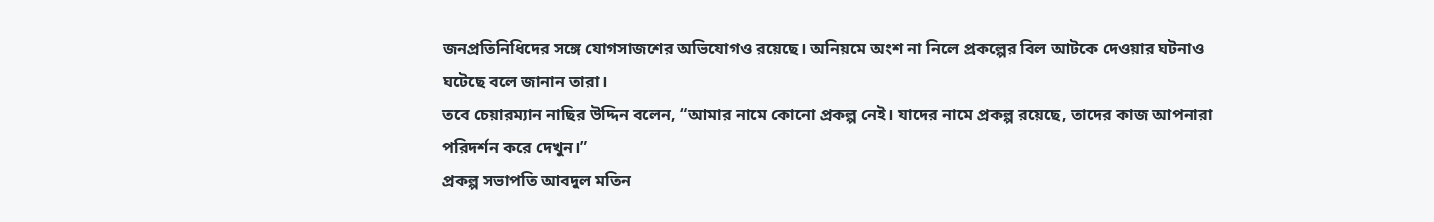জনপ্রতিনিধিদের সঙ্গে যোগসাজশের অভিযোগও রয়েছে। অনিয়মে অংশ না নিলে প্রকল্পের বিল আটকে দেওয়ার ঘটনাও ঘটেছে বলে জানান তারা।
তবে চেয়ারম্যান নাছির উদ্দিন বলেন, “আমার নামে কোনো প্রকল্প নেই। যাদের নামে প্রকল্প রয়েছে, তাদের কাজ আপনারা পরিদর্শন করে দেখুন।”
প্রকল্প সভাপতি আবদুল মতিন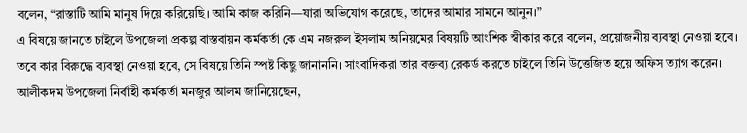বলেন, “রাস্তাটি আমি মানুষ দিয়ে করিয়েছি। আমি কাজ করিনি—যারা অভিযোগ করেছে, তাদের আমার সামনে আনুন।”
এ বিষয়ে জানতে চাইলে উপজেলা প্রকল্প বাস্তবায়ন কর্মকর্তা কে এম নজরুল ইসলাম অনিয়মের বিষয়টি আংশিক স্বীকার করে বলেন, প্রয়োজনীয় ব্যবস্থা নেওয়া হবে। তবে কার বিরুদ্ধে ব্যবস্থা নেওয়া হবে, সে বিষয়ে তিনি স্পষ্ট কিছু জানাননি। সাংবাদিকরা তার বক্তব্য রেকর্ড করতে চাইলে তিনি উত্তেজিত হয়ে অফিস ত্যাগ করেন।
আলীকদম উপজেলা নির্বাহী কর্মকর্তা মনজুর আলম জানিয়েছেন,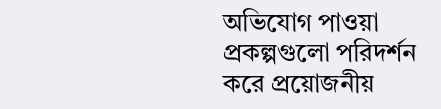অভিযোগ পাওয়া প্রকল্পগুলো পরিদর্শন করে প্রয়োজনীয়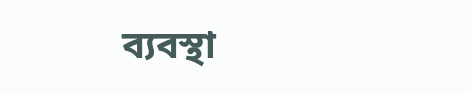ব্যবস্থা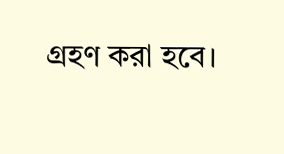গ্রহণ করা হবে।